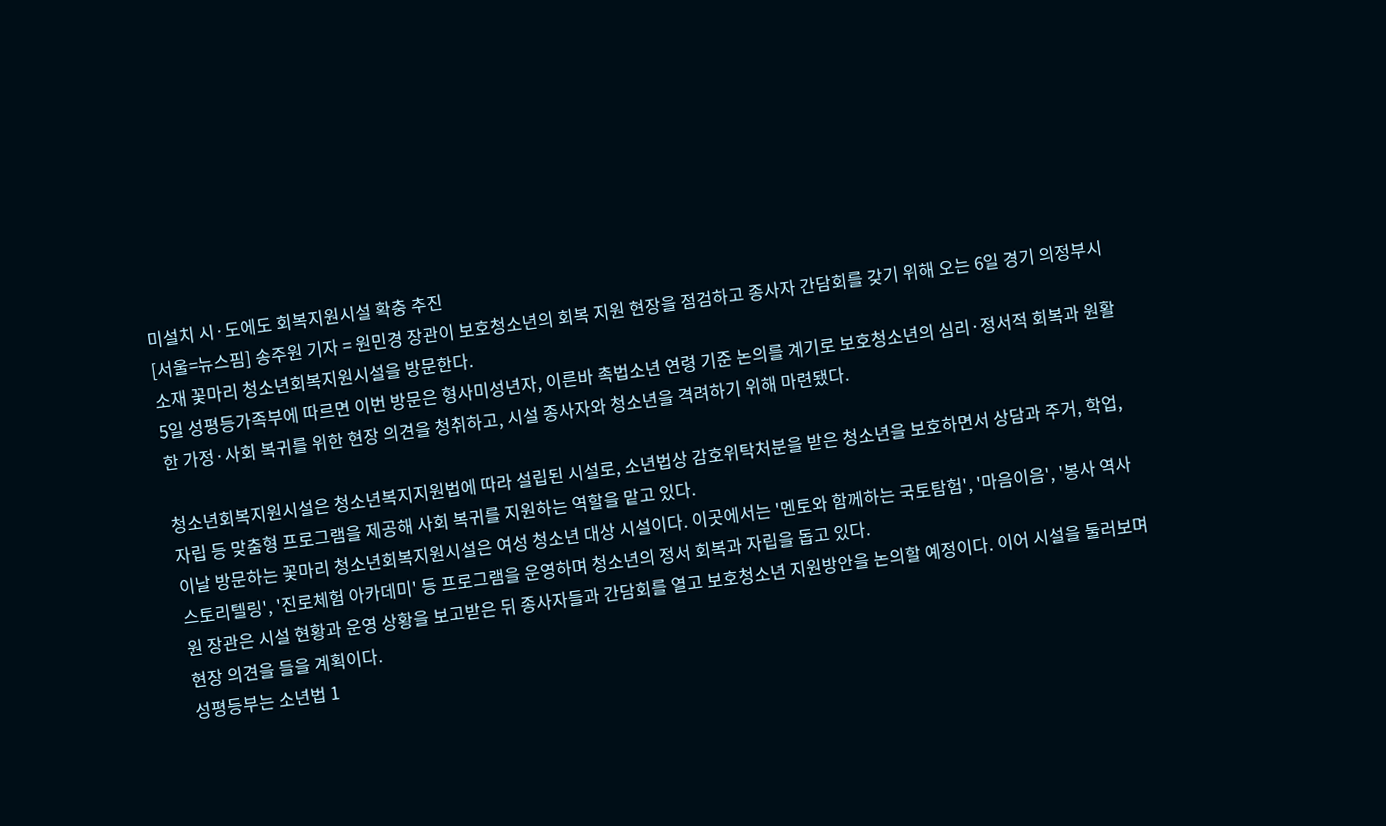미설치 시·도에도 회복지원시설 확충 추진
[서울=뉴스핌] 송주원 기자 = 원민경 장관이 보호청소년의 회복 지원 현장을 점검하고 종사자 간담회를 갖기 위해 오는 6일 경기 의정부시 소재 꽃마리 청소년회복지원시설을 방문한다.
5일 성평등가족부에 따르면 이번 방문은 형사미성년자, 이른바 촉법소년 연령 기준 논의를 계기로 보호청소년의 심리·정서적 회복과 원활한 가정·사회 복귀를 위한 현장 의견을 청취하고, 시설 종사자와 청소년을 격려하기 위해 마련됐다.

청소년회복지원시설은 청소년복지지원법에 따라 설립된 시설로, 소년법상 감호위탁처분을 받은 청소년을 보호하면서 상담과 주거, 학업, 자립 등 맞춤형 프로그램을 제공해 사회 복귀를 지원하는 역할을 맡고 있다.
이날 방문하는 꽃마리 청소년회복지원시설은 여성 청소년 대상 시설이다. 이곳에서는 '멘토와 함께하는 국토탐험', '마음이음', '봉사 역사 스토리텔링', '진로체험 아카데미' 등 프로그램을 운영하며 청소년의 정서 회복과 자립을 돕고 있다.
원 장관은 시설 현황과 운영 상황을 보고받은 뒤 종사자들과 간담회를 열고 보호청소년 지원방안을 논의할 예정이다. 이어 시설을 둘러보며 현장 의견을 들을 계획이다.
성평등부는 소년법 1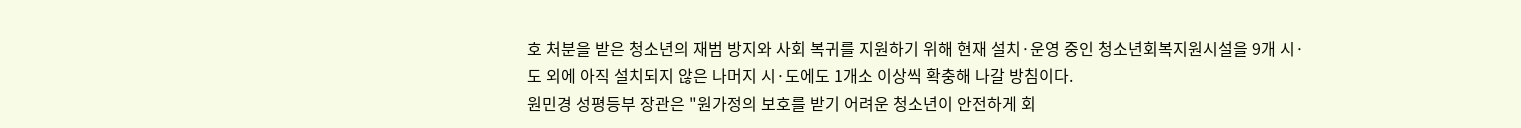호 처분을 받은 청소년의 재범 방지와 사회 복귀를 지원하기 위해 현재 설치·운영 중인 청소년회복지원시설을 9개 시·도 외에 아직 설치되지 않은 나머지 시·도에도 1개소 이상씩 확충해 나갈 방침이다.
원민경 성평등부 장관은 "원가정의 보호를 받기 어려운 청소년이 안전하게 회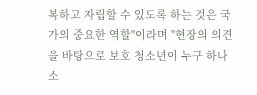복하고 자립할 수 있도록 하는 것은 국가의 중요한 역할"이라며 "현장의 의견을 바탕으로 보호 청소년이 누구 하나 소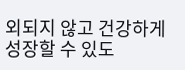외되지 않고 건강하게 성장할 수 있도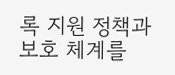록 지원 정책과 보호 체계를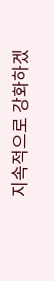지속적으로 강화하겠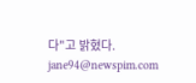다"고 밝혔다.
jane94@newspim.com